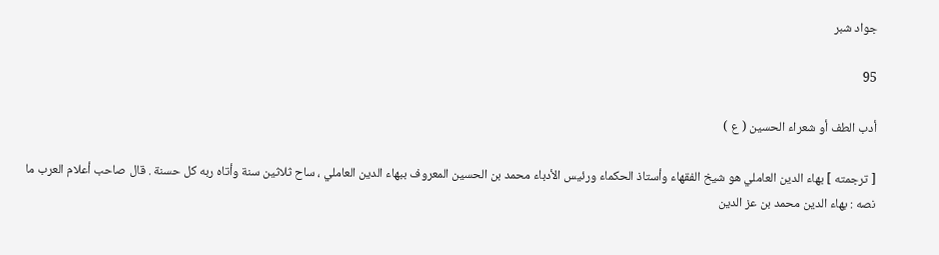جواد شبر

95

أدب الطف أو شعراء الحسين ( ع )

[ ترجمته ] بهاء الدين العاملي هو شيخ الفقهاء وأستاذ الحكماء ورئيس الأدباء محمد بن الحسين المعروف ببهاء الدين العاملي ، ساح ثلاثين سنة وأتاه ربه كل حسنة . قال صاحب أعلام العرب ما نصه : بهاء الدين محمد بن عز الدين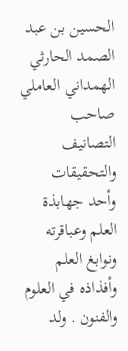الحسين بن عبد الصمد الحارثي الهمداني العاملي صاحب التصانيف والتحقيقات وأحد جهابذة العلم وعباقرته ونوابغ العلم وأفذاذه في العلوم والفنون . ولد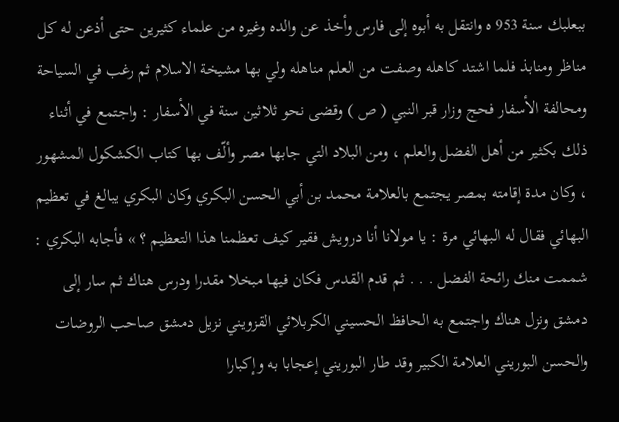ببعلبك سنة 953 ه وانتقل به أبوه إلى فارس وأخذ عن والده وغيره من علماء كثيرين حتى أذعن له كل مناظر ومنابذ فلما اشتد كاهله وصفت من العلم مناهله ولي بها مشيخة الاسلام ثم رغب في السياحة ومحالفة الأسفار فحج وزار قبر النبي ( ص ) وقضى نحو ثلاثين سنة في الأسفار : واجتمع في أثناء ذلك بكثير من أهل الفضل والعلم ، ومن البلاد التي جابها مصر وألّف بها كتاب الكشكول المشهور ، وكان مدة إقامته بمصر يجتمع بالعلامة محمد بن أبي الحسن البكري وكان البكري يبالغ في تعظيم البهائي فقال له البهائي مرة : يا مولانا أنا درويش فقير كيف تعظمنا هذا التعظيم ؟ » فأجابه البكري : شممت منك رائحة الفضل . . . ثم قدم القدس فكان فيها مبخلا مقدرا ودرس هناك ثم سار إلى دمشق ونزل هناك واجتمع به الحافظ الحسيني الكربلائي القزويني نزيل دمشق صاحب الروضات والحسن البوريني العلامة الكبير وقد طار البوريني إعجابا به وإكبارا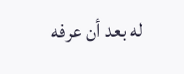له بعد أن عرفه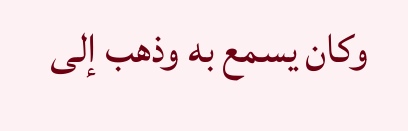وكان يسمع به وذهب إلى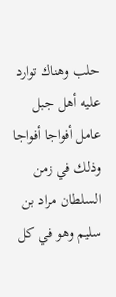حلب وهناك توارد عليه أهل جبل عامل أفواجا أفواجا وذلك في زمن السلطان مراد بن سليم وهو في كل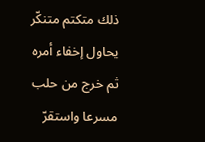ذلك متكتم متنكّر يحاول إخفاء أمره ثم خرج من حلب مسرعا واستقرّ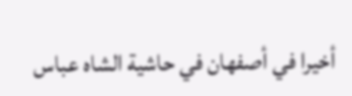أخيرا في أصفهان في حاشية الشاه عباس